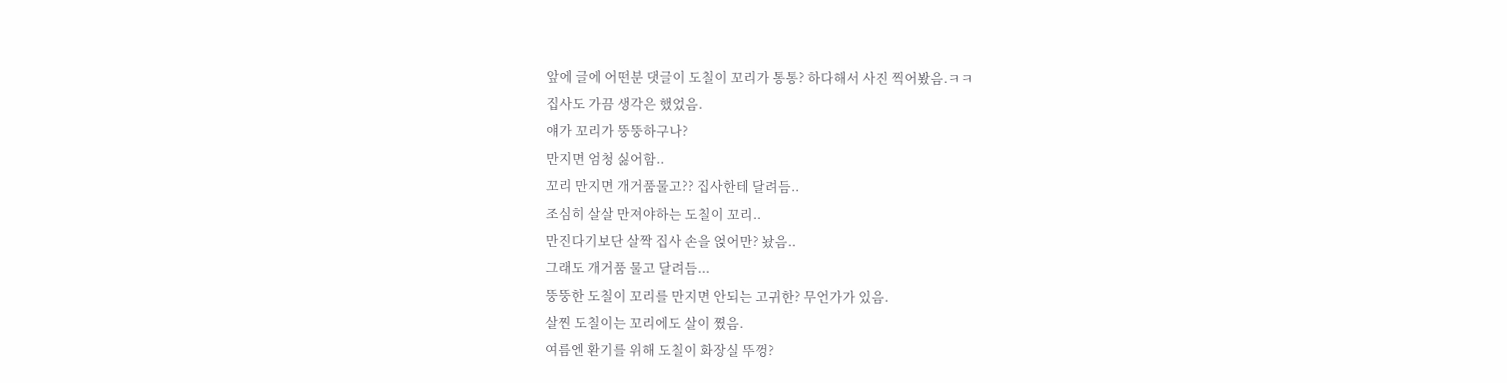앞에 글에 어떤분 댓글이 도칠이 꼬리가 통통? 하다해서 사진 찍어봤음.ㅋㅋ
집사도 가끔 생각은 했었음.
얘가 꼬리가 뚱뚱하구나?
만지면 엄청 싫어함..
꼬리 만지면 개거품물고?? 집사한테 달려듬..
조심히 살살 만져야하는 도칠이 꼬리..
만진다기보단 살짝 집사 손을 얹어만? 놨음..
그래도 개거품 물고 달려듬...
뚱뚱한 도칠이 꼬리를 만지면 안되는 고귀한? 무언가가 있음.
살찐 도칠이는 꼬리에도 살이 쪘음.
여름엔 환기를 위해 도칠이 화장실 뚜껑?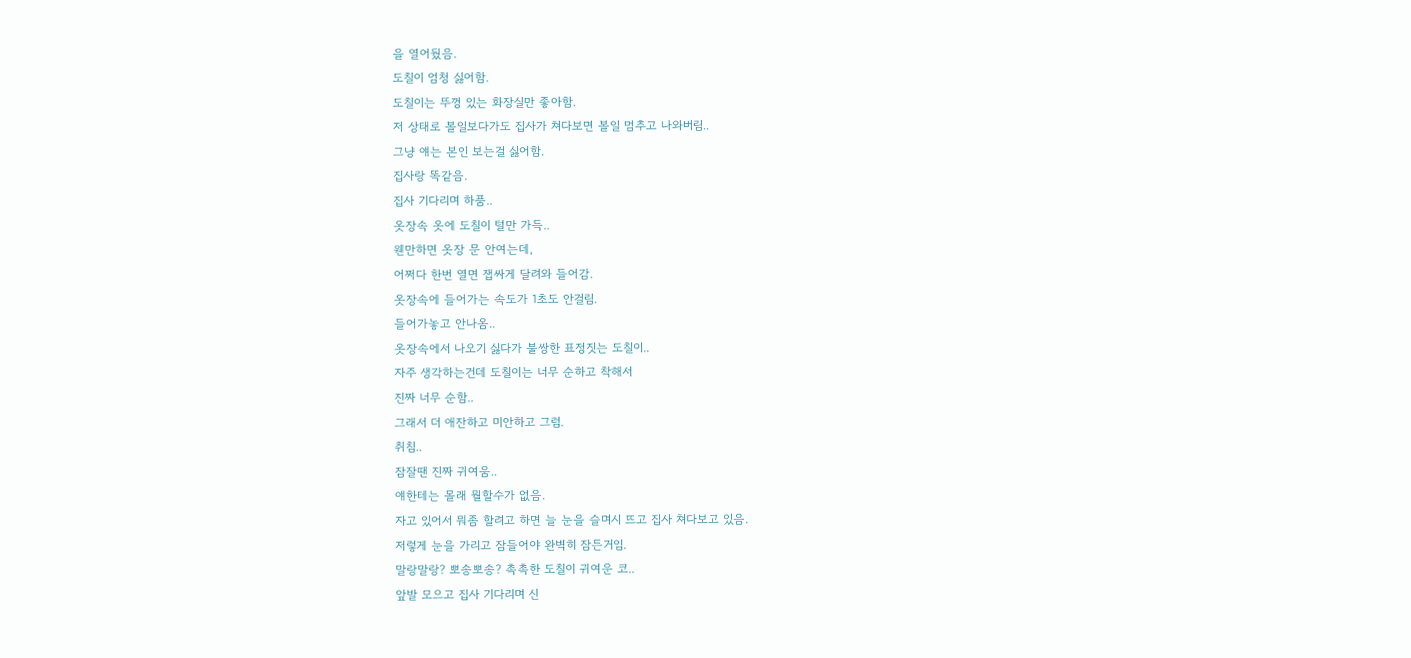을 열어뒀음.
도칠이 엄청 싫어함.
도칠이는 뚜껑 있는 화장실만 좋아함.
저 상태로 볼일보다가도 집사가 쳐다보면 볼일 멈추고 나와버림..
그냥 얘는 본인 보는걸 싫어함.
집사랑 똑같음.
집사 기다리며 하품..
옷장속 옷에 도칠이 털만 가득..
웬만하면 옷장 문 안여는데,
어쩌다 한번 열면 잽싸게 달려와 들어감.
옷장속에 들어가는 속도가 1초도 안걸림.
들어가놓고 안나옴..
옷장속에서 나오기 싫다가 불쌍한 표정짓는 도칠이..
자주 생각하는건데 도칠이는 너무 순하고 착해서
진짜 너무 순함..
그래서 더 애잔하고 미안하고 그럼.
취침..
잠잘땐 진짜 귀여움..
얘한테는 몰래 뭘할수가 없음.
자고 있어서 뭐좀 할려고 하면 늘 눈을 슬며시 뜨고 집사 쳐다보고 있음.
저렇게 눈을 가리고 잠들어야 완벽히 잠든거임.
말랑말랑? 뽀송뽀송? 촉촉한 도칠이 귀여운 코..
앞발 모으고 집사 기다리며 신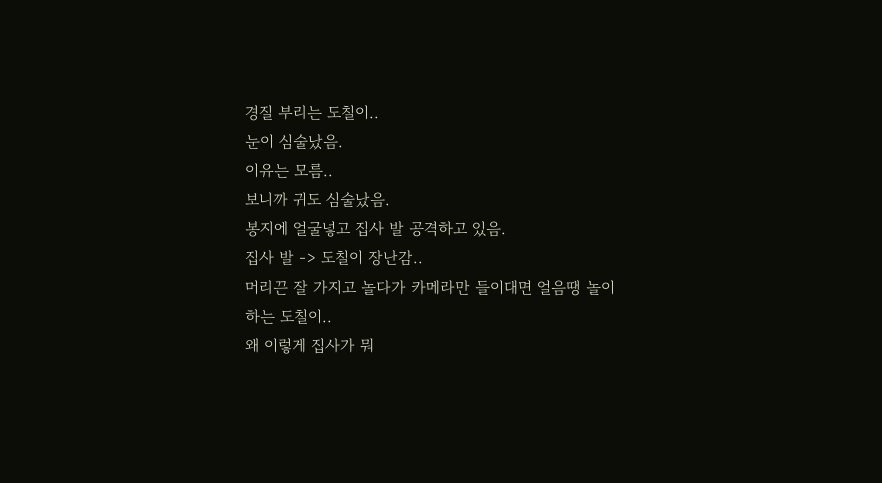경질 부리는 도칠이..
눈이 심술났음.
이유는 모름..
보니까 귀도 심술났음.
봉지에 얼굴넣고 집사 발 공격하고 있음.
집사 발 -> 도칠이 장난감..
머리끈 잘 가지고 놀다가 카메라만 들이대면 얼음땡 놀이하는 도칠이..
왜 이렇게 집사가 뭐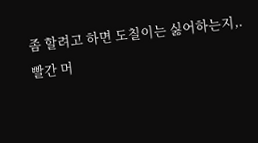좀 할려고 하면 도칠이는 싫어하는지,.
빨간 머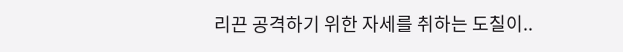리끈 공격하기 위한 자세를 취하는 도칠이..